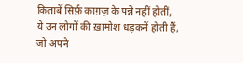किताबें सिर्फ़ काग़ज़ के पन्ने नहीं होतीं,
ये उन लोगों की ख़ामोश धड़कनें होती हैं,
जो अपने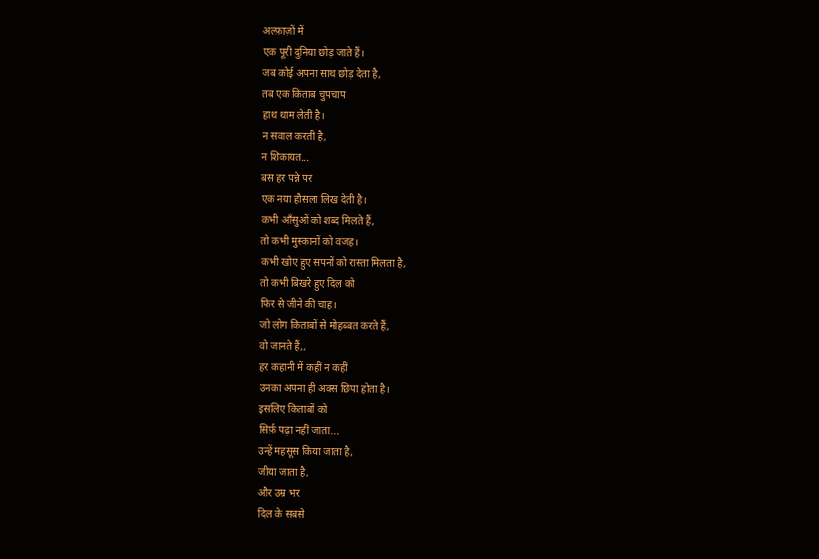अल्फ़ाज़ों में
एक पूरी दुनिया छोड़ जाते हैं।
जब कोई अपना साथ छोड़ देता है,
तब एक किताब चुपचाप
हाथ थाम लेती है।
न सवाल करती है,
न शिकायत...
बस हर पन्ने पर
एक नया हौसला लिख देती है।
कभी आँसुओं को शब्द मिलते हैं,
तो कभी मुस्कानों को वजह।
कभी खोए हुए सपनों को रास्ता मिलता है,
तो कभी बिखरे हुए दिल को
फिर से जीने की चाह।
जो लोग किताबों से मोहब्बत करते हैं,
वो जानते हैं,,
हर कहानी में कहीं न कहीं
उनका अपना ही अक्स छिपा होता है।
इसलिए किताबों को
सिर्फ़ पढ़ा नहीं जाता...
उन्हें महसूस किया जाता है,
जीया जाता है,
और उम्र भर
दिल के सबसे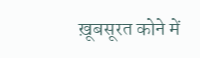ख़ूबसूरत कोने में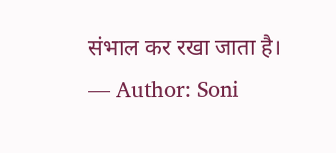संभाल कर रखा जाता है।
— Author: Soni